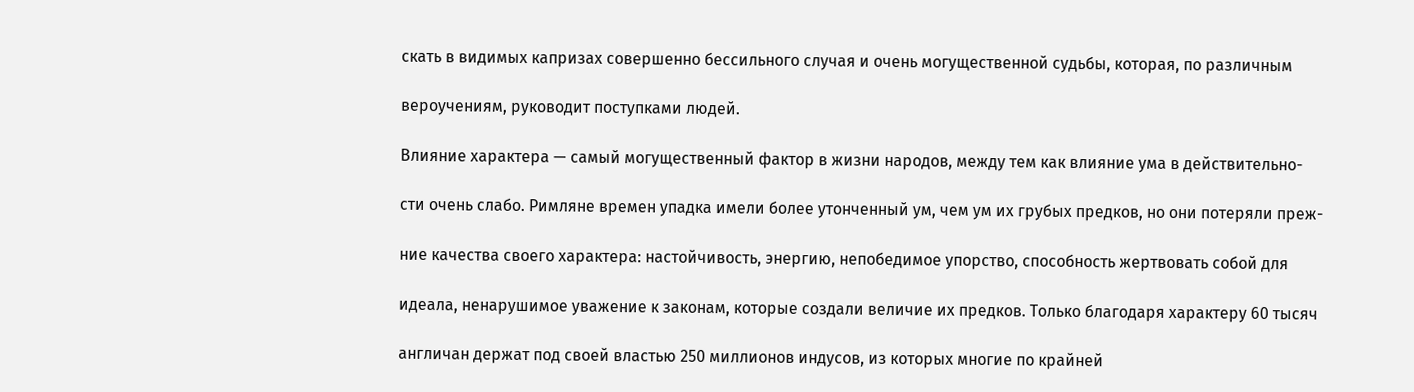скать в видимых капризах совершенно бессильного случая и очень могущественной судьбы, которая, по различным

вероучениям, руководит поступками людей.

Влияние характера — самый могущественный фактор в жизни народов, между тем как влияние ума в действительно-

сти очень слабо. Римляне времен упадка имели более утонченный ум, чем ум их грубых предков, но они потеряли преж-

ние качества своего характера: настойчивость, энергию, непобедимое упорство, способность жертвовать собой для

идеала, ненарушимое уважение к законам, которые создали величие их предков. Только благодаря характеру 60 тысяч

англичан держат под своей властью 250 миллионов индусов, из которых многие по крайней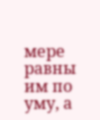мере равны им по уму, а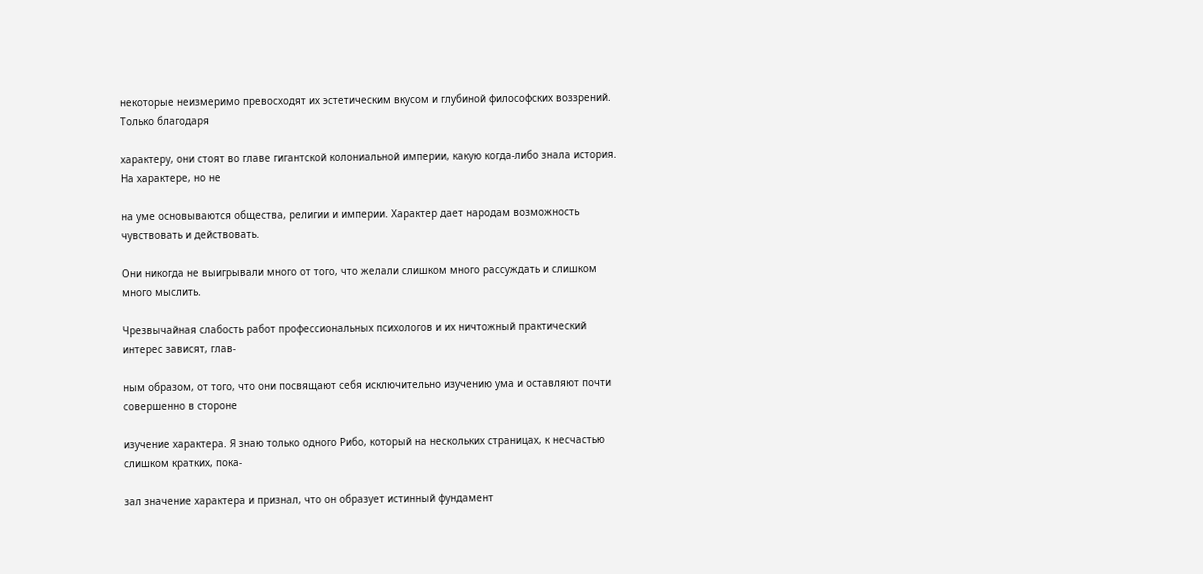некоторые неизмеримо превосходят их эстетическим вкусом и глубиной философских воззрений. Только благодаря

характеру, они стоят во главе гигантской колониальной империи, какую когда-либо знала история. На характере, но не

на уме основываются общества, религии и империи. Характер дает народам возможность чувствовать и действовать.

Они никогда не выигрывали много от того, что желали слишком много рассуждать и слишком много мыслить.

Чрезвычайная слабость работ профессиональных психологов и их ничтожный практический интерес зависят, глав-

ным образом, от того, что они посвящают себя исключительно изучению ума и оставляют почти совершенно в стороне

изучение характера. Я знаю только одного Рибо, который на нескольких страницах, к несчастью слишком кратких, пока-

зал значение характера и признал, что он образует истинный фундамент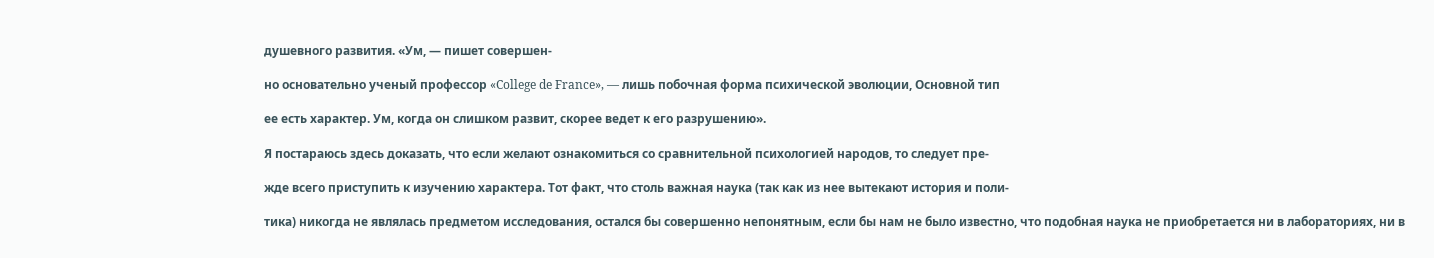душевного развития. «Ум, — пишет совершен-

но основательно ученый профессор «College de France», — лишь побочная форма психической эволюции, Основной тип

ее есть характер. Ум, когда он слишком развит, скорее ведет к его разрушению».

Я постараюсь здесь доказать, что если желают ознакомиться со сравнительной психологией народов, то следует пре-

жде всего приступить к изучению характера. Тот факт, что столь важная наука (так как из нее вытекают история и поли-

тика) никогда не являлась предметом исследования, остался бы совершенно непонятным, если бы нам не было известно, что подобная наука не приобретается ни в лабораториях, ни в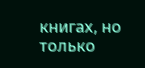книгах, но только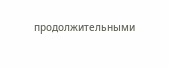продолжительными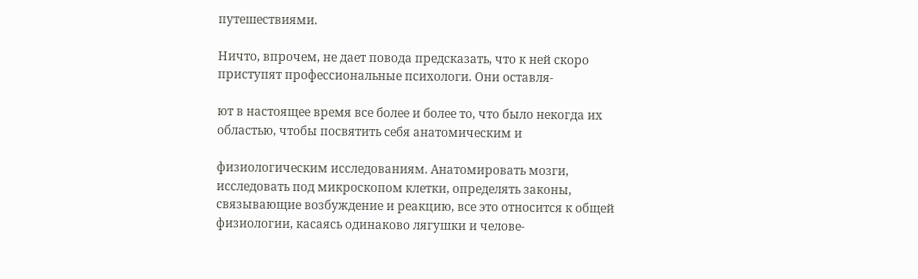путешествиями.

Ничто, впрочем, не дает повода предсказать, что к ней скоро приступят профессиональные психологи. Они оставля-

ют в настоящее время все более и более то, что было некогда их областью, чтобы посвятить себя анатомическим и

физиологическим исследованиям. Анатомировать мозги, исследовать под микроскопом клетки, определять законы, связывающие возбуждение и реакцию, все это относится к общей физиологии, касаясь одинаково лягушки и челове-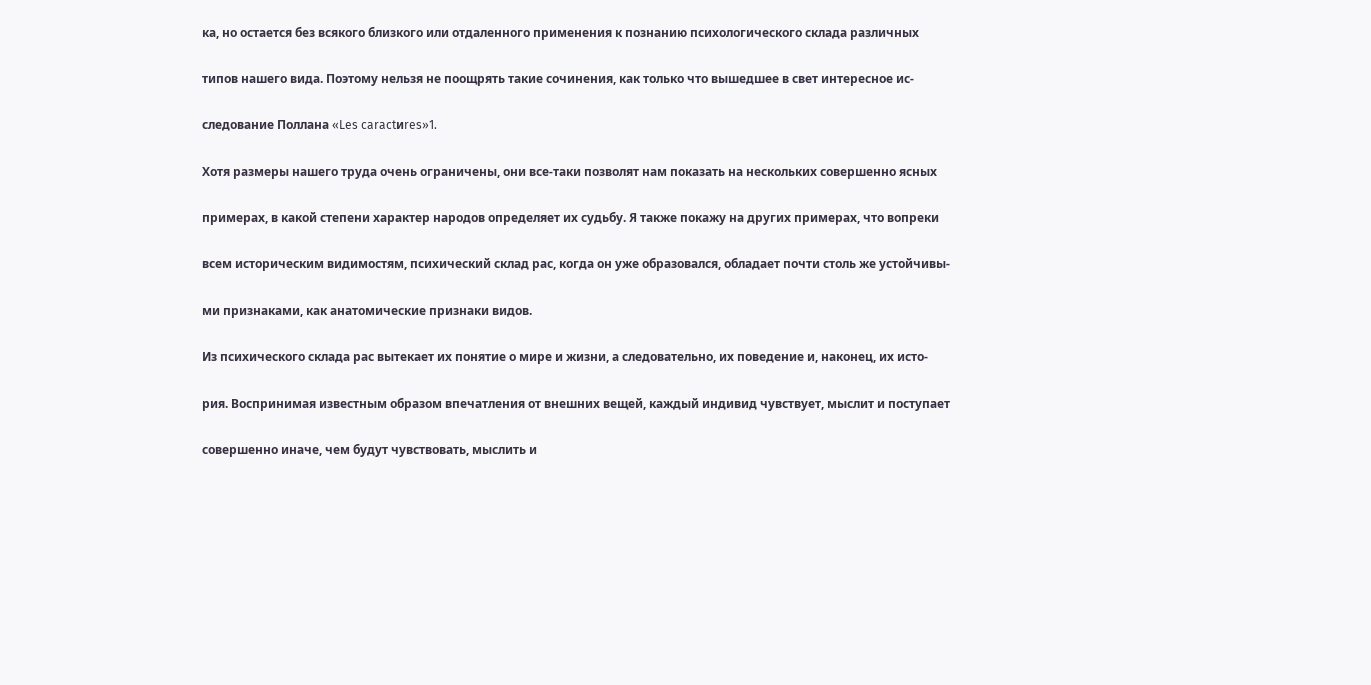ка, но остается без всякого близкого или отдаленного применения к познанию психологического склада различных

типов нашего вида. Поэтому нельзя не поощрять такие сочинения, как только что вышедшее в свет интересное ис-

следование Поллана «Les caractиres»1.

Хотя размеры нашего труда очень ограничены, они все-таки позволят нам показать на нескольких совершенно ясных

примерах, в какой степени характер народов определяет их судьбу. Я также покажу на других примерах, что вопреки

всем историческим видимостям, психический склад рас, когда он уже образовался, обладает почти столь же устойчивы-

ми признаками, как анатомические признаки видов.

Из психического склада рас вытекает их понятие о мире и жизни, а следовательно, их поведение и, наконец, их исто-

рия. Воспринимая известным образом впечатления от внешних вещей, каждый индивид чувствует, мыслит и поступает

совершенно иначе, чем будут чувствовать, мыслить и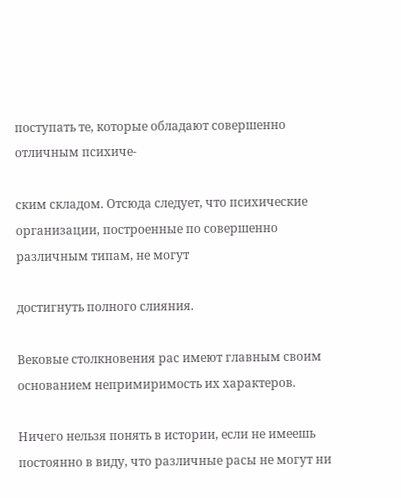поступать те, которые обладают совершенно отличным психиче-

ским складом. Отсюда следует, что психические организации, построенные по совершенно различным типам, не могут

достигнуть полного слияния.

Вековые столкновения рас имеют главным своим основанием непримиримость их характеров.

Ничего нельзя понять в истории, если не имеешь постоянно в виду, что различные расы не могут ни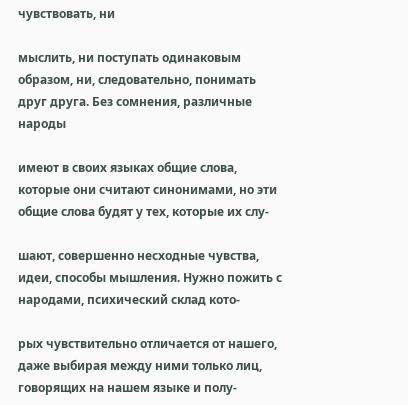чувствовать, ни

мыслить, ни поступать одинаковым образом, ни, следовательно, понимать друг друга. Без сомнения, различные народы

имеют в своих языках общие слова, которые они считают синонимами, но эти общие слова будят у тех, которые их слу-

шают, совершенно несходные чувства, идеи, способы мышления. Нужно пожить с народами, психический склад кото-

рых чувствительно отличается от нашего, даже выбирая между ними только лиц, говорящих на нашем языке и полу-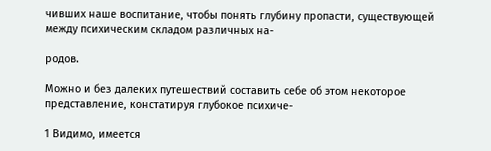чивших наше воспитание, чтобы понять глубину пропасти, существующей между психическим складом различных на-

родов.

Можно и без далеких путешествий составить себе об этом некоторое представление, констатируя глубокое психиче-

1 Видимо, имеется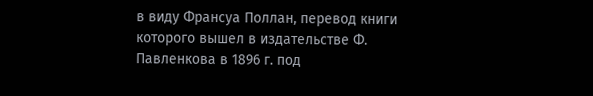в виду Франсуа Поллан, перевод книги которого вышел в издательстве Ф. Павленкова в 1896 г. под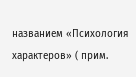названием «Психология характеров» ( прим.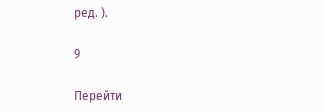ред. ).

9

Перейти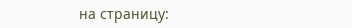на страницу: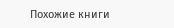Похожие книги